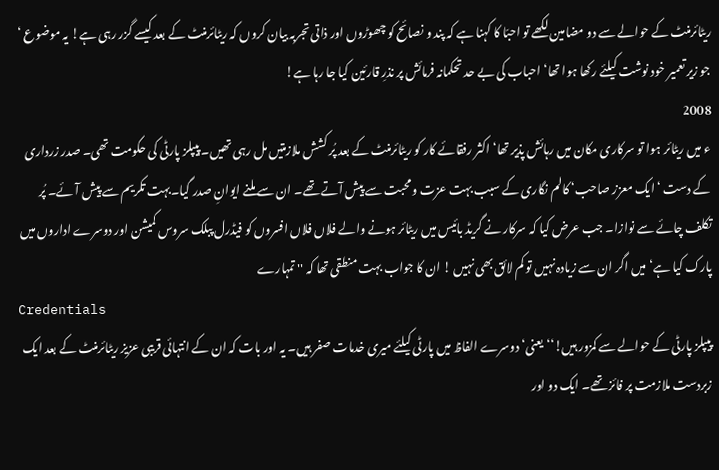ریٹائرمنٹ کے حوالے سے دو مضامین لکھے تو احبّا کا کہنا ہے کہ پند و نصائح کو چھوڑوں اور ذاتی تجربہ بیان کروں کہ ریٹائرمنٹ کے بعد کیسے گزر رہی ہے! یہ موضوع ‘ جو زیر تعمیر خود نوشت کیلئے رکھا ہوا تھا‘ احباب کی بے حد تحکمانہ فرمائش پر نذرِ قارئین کیا جا رہا ہے!
2008
ء میں ریٹائر ہوا تو سرکاری مکان میں رہائش پذیر تھا‘ اکثر رفقائے کار کو ریٹائرمنٹ کے بعد پُر کشش ملازمتیں مل رہی تھیں۔ پیپلز پارٹی کی حکومت تھی۔ صدر زرداری کے دست ‘ ایک معزز صاحب‘ کالم نگاری کے سبب بہت عزت و محبت سے پیش آتے تھے۔ ان سے ملنے ایوانِ صدر گیا۔بہت تکریم سے پیش آئے۔ پُر تکلف چائے سے نوازا۔ جب عرض کیا کہ سرکار نے گریڈ بائیس میں ریٹائر ہونے والے فلاں فلاں افسروں کو فیڈرل پبلک سروس کمیشن اور دوسرے اداروں میں پارک کیا ہے‘ میں اگر ان سے زیادہ نہیں تو کم لائق بھی نہیں ! ان کا جواب بہت منطقی تھا کہ '' تمہارے
Credentials
پیپلز پارٹی کے حوالے سے کمزور ہیں!‘‘ یعنی‘ دوسرے الفاظ میں پارٹی کیلئے میری خدمات صفر ہیں۔ یہ اور بات کہ ان کے انتہائی قریبی عزیز ریٹائرمنٹ کے بعد ایک زبردست ملازمت پر فائز تھے۔ ایک دو اور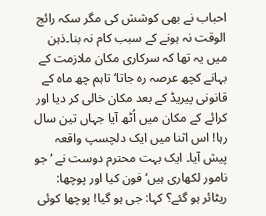احباب نے بھی کوشش کی مگر سکہ رائج الوقت نہ ہونے کے سبب کام نہ بنا۔ذہن میں یہ تھا کہ سرکاری مکان ملازمت کے بہانے کچھ عرصہ رہ جاتا‘ تاہم چھ ماہ کے قانونی پیریڈ کے بعد مکان خالی کر دیا اور کرائے کے مکان میں اُٹھ آیا جہاں تین سال رہا! اس اثنا میں ایک دلچسپ واقعہ پیش آیا۔ ایک بہت محترم دوست نے ‘ جو نامور لکھاری ہیں‘ فون کیا اور پوچھا: ریٹائر ہو گئے؟ کہا: جی ہو گیا! پوچھا کوئی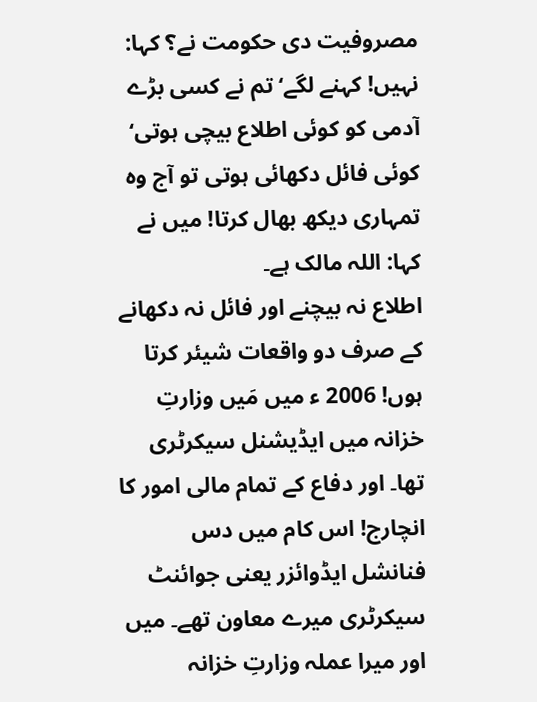مصروفیت دی حکومت نے؟ کہا: نہیں! کہنے لگے‘ تم نے کسی بڑے آدمی کو کوئی اطلاع بیچی ہوتی‘ کوئی فائل دکھائی ہوتی تو آج وہ تمہاری دیکھ بھال کرتا! میں نے کہا: اللہ مالک ہے۔
اطلاع نہ بیچنے اور فائل نہ دکھانے کے صرف دو واقعات شیئر کرتا ہوں! 2006 ء میں مَیں وزارتِ خزانہ میں ایڈیشنل سیکرٹری تھا۔ اور دفاع کے تمام مالی امور کا انچارج! اس کام میں دس فنانشل ایڈوائزر یعنی جوائنٹ سیکرٹری میرے معاون تھے۔ میں اور میرا عملہ وزارتِ خزانہ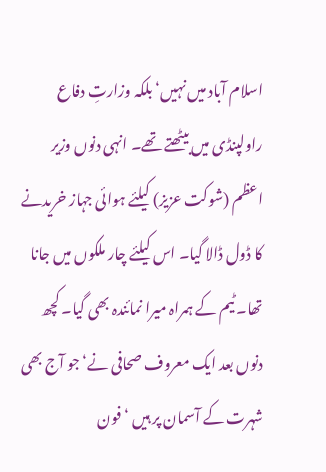اسلام آباد میں نہیں‘ بلکہ وزارتِ دفاع راولپنڈی میں بیٹھتے تھے۔ انہی دنوں وزیر اعظم (شوکت عزیز) کیلئے ہوائی جہاز خریدنے کا ڈول ڈالا گیا۔ اس کیلئے چار ملکوں میں جانا تھا۔ ٹیم کے ہمراہ میرا نمائندہ بھی گیا۔ کچھ دنوں بعد ایک معروف صحافی نے‘ جو آج بھی شہرت کے آسمان پر ہیں ‘ فون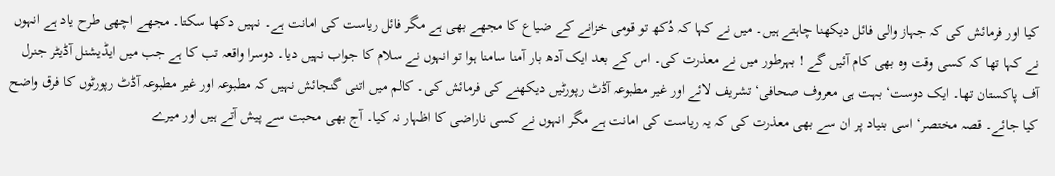کیا اور فرمائش کی کہ جہاز والی فائل دیکھنا چاہتے ہیں۔ میں نے کہا کہ دُکھ تو قومی خزانے کے ضیاع کا مجھے بھی ہے مگر فائل ریاست کی امانت ہے۔ نہیں دکھا سکتا۔ مجھے اچھی طرح یاد ہے انہوں نے کہا تھا کہ کسی وقت وہ بھی کام آئیں گے ! بہرطور میں نے معذرت کی۔ اس کے بعد ایک آدھ بار آمنا سامنا ہوا تو انہوں نے سلام کا جواب نہیں دیا۔ دوسرا واقعہ تب کا ہے جب میں ایڈیشنل آڈیٹر جنرل آف پاکستان تھا۔ ایک دوست‘ بہت ہی معروف صحافی‘ تشریف لائے اور غیر مطبوعہ آڈٹ رپورٹیں دیکھنے کی فرمائش کی۔ کالم میں اتنی گنجائش نہیں کہ مطبوعہ اور غیر مطبوعہ آڈٹ رپورٹوں کا فرق واضح کیا جائے۔ قصہ مختصر‘ اسی بنیاد پر ان سے بھی معذرت کی کہ یہ ریاست کی امانت ہے مگر انہوں نے کسی ناراضی کا اظہار نہ کیا۔ آج بھی محبت سے پیش آتے ہیں اور میرے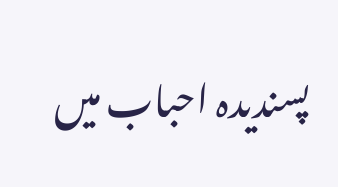پسندیدہ احباب میں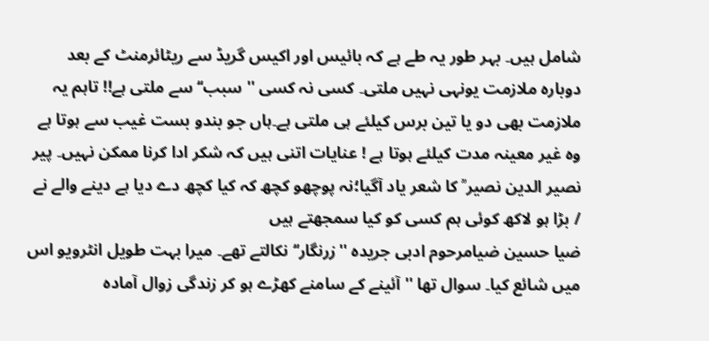شامل ہیں۔ بہر طور یہ طے ہے کہ بائیس اور اکیس گریڈ سے ریٹائرمنٹ کے بعد دوبارہ ملازمت یونہی نہیں ملتی۔ کسی نہ کسی '' سبب‘‘ سے ملتی ہے!! تاہم یہ ملازمت بھی دو یا تین برس کیلئے ہی ملتی ہے۔ہاں جو بندو بست غیب سے ہوتا ہے وہ غیر معینہ مدت کیلئے ہوتا ہے ! عنایات اتنی ہیں کہ شکر ادا کرنا ممکن نہیں۔ پیر نصیر الدین نصیر ؒ کا شعر یاد آگیا؛نہ پوچھو کچھ کہ کیا کچھ دے دیا ہے دینے والے نے / بڑا ہو لاکھ کوئی ہم کسی کو کیا سمجھتے ہیں
ضیا حسین ضیامرحوم ادبی جریدہ ''زرنگار‘‘ نکالتے تھے۔ میرا بہت طویل انٹرویو اس میں شائع کیا۔ سوال تھا '' آئینے کے سامنے کھڑے ہو کر زندگی زوال آمادہ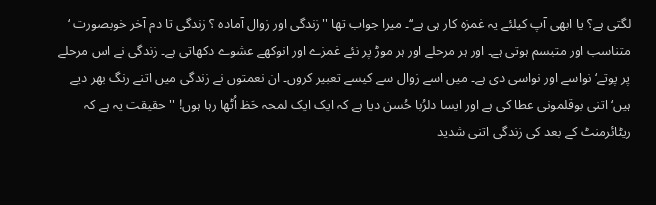لگتی ہے؟ یا ابھی آپ کیلئے یہ غمزہ کار ہی ہے‘‘۔ میرا جواب تھا ''زندگی اور زوال آمادہ ؟ زندگی تا دم آخر خوبصورت ‘ متناسب اور متبسم ہوتی ہے۔ اور ہر مرحلے اور ہر موڑ پر نئے غمزے اور انوکھے عشوے دکھاتی ہے۔ زندگی نے اس مرحلے پر پوتے‘ نواسے اور نواسی دی ہے۔ میں اسے زوال سے کیسے تعبیر کروں۔ ان نعمتوں نے زندگی میں اتنے رنگ بھر دیے ہیں‘ اتنی بوقلمونی عطا کی ہے اور ایسا دلرُبا حُسن دیا ہے کہ ایک ایک لمحہ حَظ اُٹھا رہا ہوں! '' حقیقت یہ ہے کہ ریٹائرمنٹ کے بعد کی زندگی اتنی شدید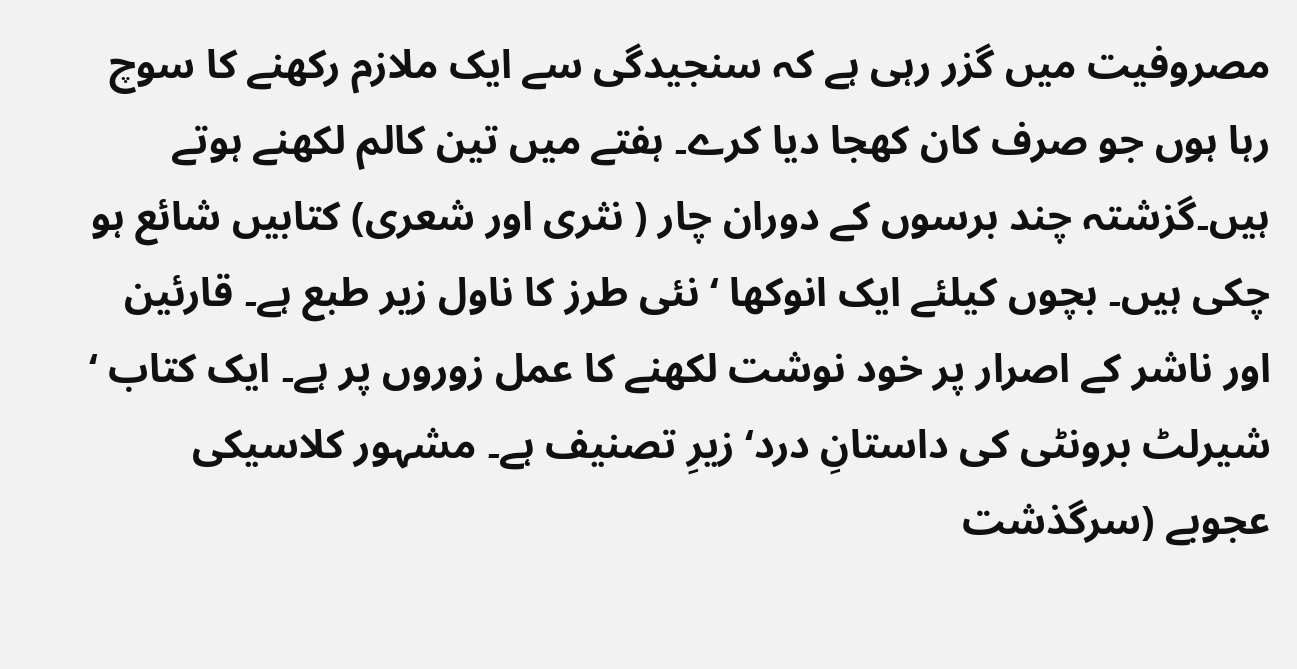مصروفیت میں گزر رہی ہے کہ سنجیدگی سے ایک ملازم رکھنے کا سوچ رہا ہوں جو صرف کان کھجا دیا کرے۔ ہفتے میں تین کالم لکھنے ہوتے ہیں۔گزشتہ چند برسوں کے دوران چار ( نثری اور شعری) کتابیں شائع ہو چکی ہیں۔ بچوں کیلئے ایک انوکھا ‘ نئی طرز کا ناول زیر طبع ہے۔ قارئین اور ناشر کے اصرار پر خود نوشت لکھنے کا عمل زوروں پر ہے۔ ایک کتاب ‘ شیرلٹ برونٹی کی داستانِ درد‘ زیرِ تصنیف ہے۔ مشہور کلاسیکی عجوبے (سرگذشت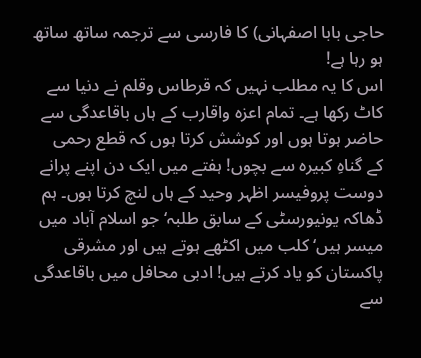حاجی بابا اصفہانی) کا فارسی سے ترجمہ ساتھ ساتھ ہو رہا ہے!
اس کا یہ مطلب نہیں کہ قرطاس وقلم نے دنیا سے کاٹ رکھا ہے۔ تمام اعزہ واقارب کے ہاں باقاعدگی سے حاضر ہوتا ہوں اور کوشش کرتا ہوں کہ قطع رحمی کے گناہِ کبیرہ سے بچوں! ہفتے میں ایک دن اپنے پرانے دوست پروفیسر اظہر وحید کے ہاں لنچ کرتا ہوں۔ ہم ڈھاکہ یونیورسٹی کے سابق طلبہ‘ جو اسلام آباد میں میسر ہیں‘ کلب میں اکٹھے ہوتے ہیں اور مشرقی پاکستان کو یاد کرتے ہیں! ادبی محافل میں باقاعدگی سے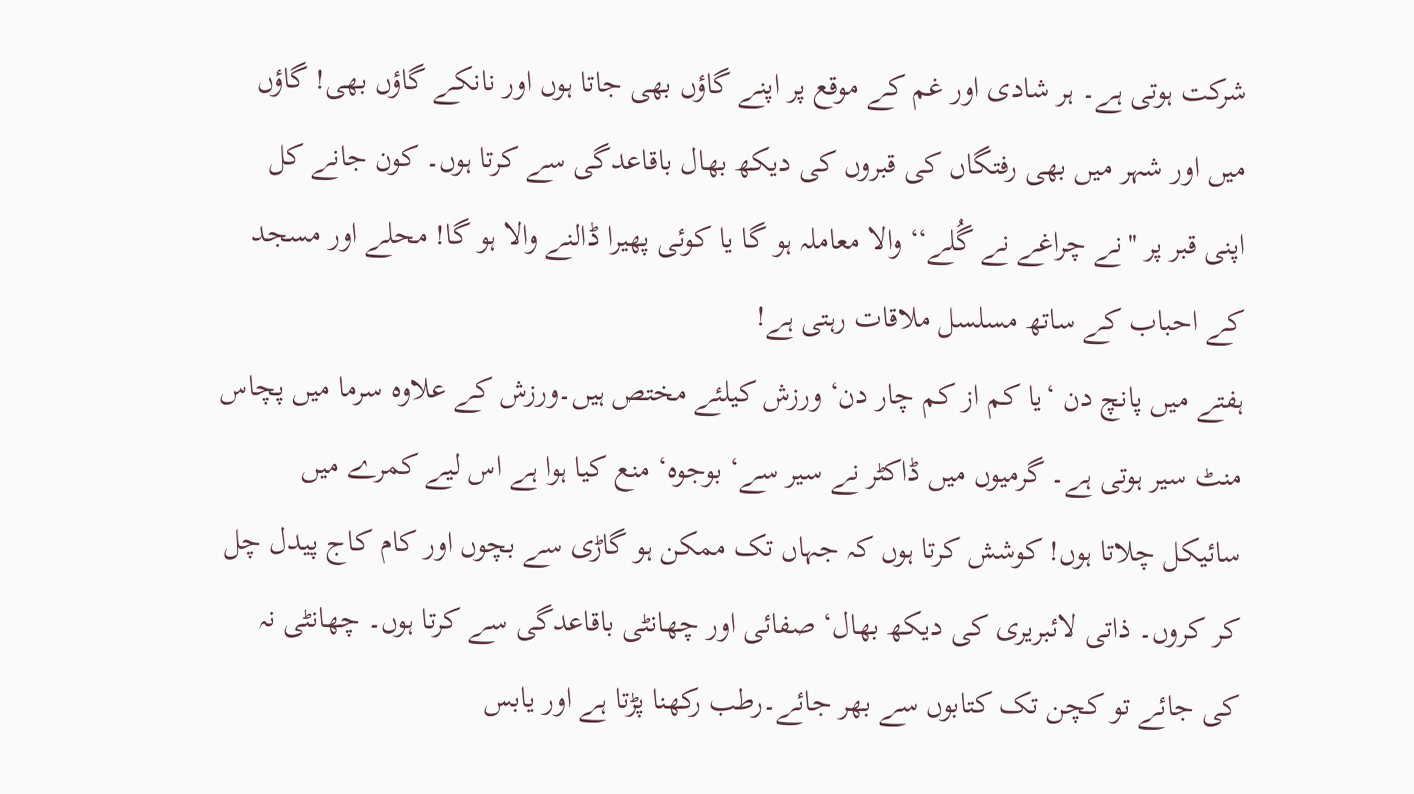شرکت ہوتی ہے۔ ہر شادی اور غم کے موقع پر اپنے گاؤں بھی جاتا ہوں اور نانکے گاؤں بھی! گاؤں میں اور شہر میں بھی رفتگاں کی قبروں کی دیکھ بھال باقاعدگی سے کرتا ہوں۔ کون جانے کل اپنی قبر پر ''نے چراغے نے گُلے‘‘ والا معاملہ ہو گا یا کوئی پھیرا ڈالنے والا ہو گا! محلے اور مسجد کے احباب کے ساتھ مسلسل ملاقات رہتی ہے!
ہفتے میں پانچ دن ‘یا کم از کم چار دن‘ ورزش کیلئے مختص ہیں۔ورزش کے علاوہ سرما میں پچاس منٹ سیر ہوتی ہے۔ گرمیوں میں ڈاکٹر نے سیر سے‘ بوجوہ‘ منع کیا ہوا ہے اس لیے کمرے میں سائیکل چلاتا ہوں! کوشش کرتا ہوں کہ جہاں تک ممکن ہو گاڑی سے بچوں اور کام کاج پیدل چل کر کروں۔ ذاتی لائبریری کی دیکھ بھال‘ صفائی اور چھانٹی باقاعدگی سے کرتا ہوں۔ چھانٹی نہ کی جائے تو کچن تک کتابوں سے بھر جائے۔رطب رکھنا پڑتا ہے اور یابس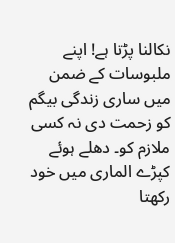نکالنا پڑتا ہے! اپنے ملبوسات کے ضمن میں ساری زندگی بیگم کو زحمت دی نہ کسی ملازم کو۔ دھلے ہوئے کپڑے الماری میں خود رکھتا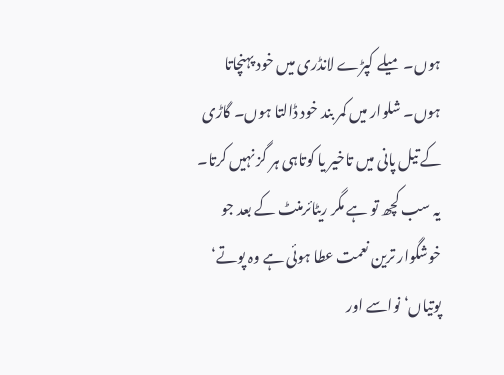ہوں۔ میلے کپڑے لانڈری میں خود پہنچاتا ہوں۔ شلوار میں کمر بند خود ڈالتا ہوں۔ گاڑی کے تیل پانی میں تاخیر یا کوتاہی ہر گز نہیں کرتا۔
یہ سب کچھ تو ہے مگر ریٹائرمنٹ کے بعد جو خوشگوار ترین نعمت عطا ہوئی ہے وہ پوتے‘ پوتیاں‘ نواسے اور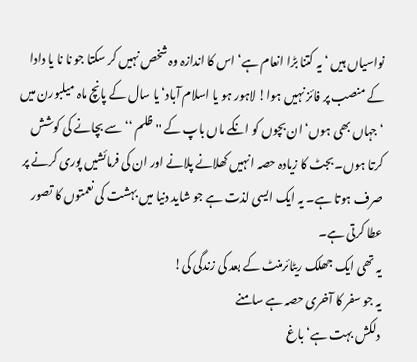نواسیاں ہیں ‘ یہ کتنا بڑا انعام ہے‘ اس کا اندازہ وہ شخص نہیں کر سکتا جو نا نا یا دادا کے منصب پر فائز نہیں ہوا! لاہور ہو یا اسلام آباد‘ یا سال کے پانچ ماہ میلبورن میں ‘ جہاں بھی ہوں‘ ان بچوں کو انکے ماں باپ کے '' ظلم ‘‘سے بچانے کی کوشش کرتا ہوں۔ بجٹ کا زیادہ حصہ انہیں کھلانے پلانے اور ان کی فرمائشیں پوری کرنے پر صرف ہوتا ہے۔ یہ ایک ایسی لذت ہے جو شاید دنیا میں بہشت کی نعمتوں کا تصور عطا کرتی ہے۔
یہ تھی ایک جھلک ریٹائرمنٹ کے بعد کی زندگی کی!
یہ جو سفر کا آخری حصہ ہے سامنے
دلکش بہت ہے‘ باغ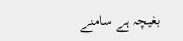بغیچہ ہے سامنے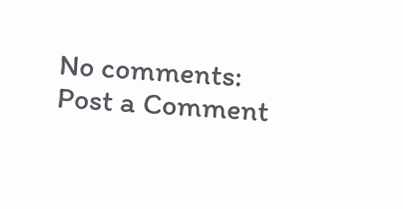No comments:
Post a Comment